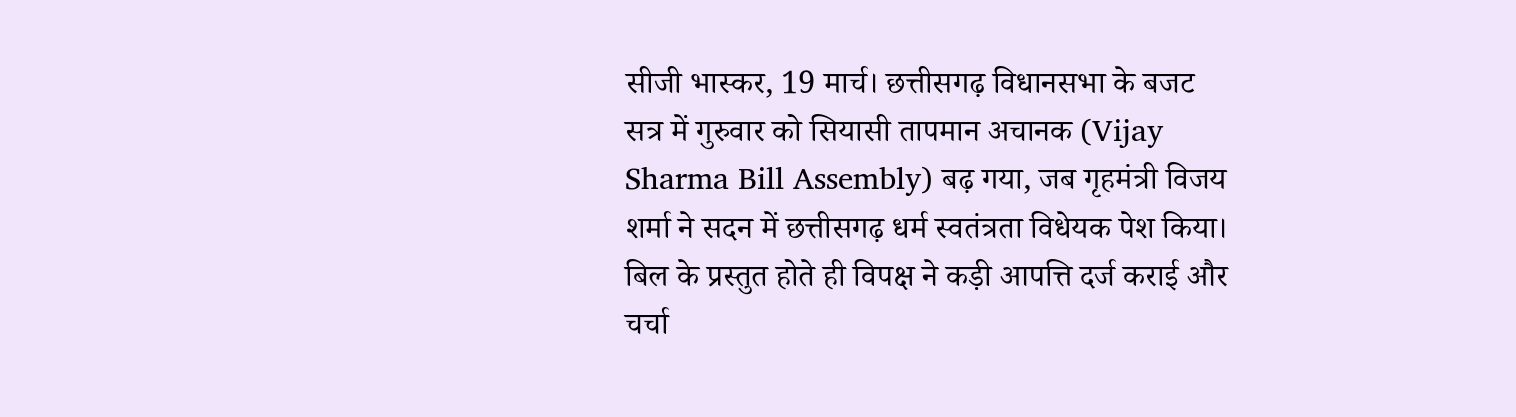सीजी भास्कर, 19 मार्च। छत्तीसगढ़ विधानसभा के बजट सत्र में गुरुवार को सियासी तापमान अचानक (Vijay Sharma Bill Assembly) बढ़ गया, जब गृहमंत्री विजय शर्मा ने सदन में छत्तीसगढ़ धर्म स्वतंत्रता विधेयक पेश किया। बिल के प्रस्तुत होते ही विपक्ष ने कड़ी आपत्ति दर्ज कराई और चर्चा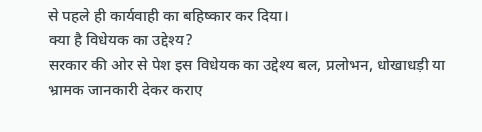से पहले ही कार्यवाही का बहिष्कार कर दिया।
क्या है विधेयक का उद्देश्य?
सरकार की ओर से पेश इस विधेयक का उद्देश्य बल, प्रलोभन, धोखाधड़ी या भ्रामक जानकारी देकर कराए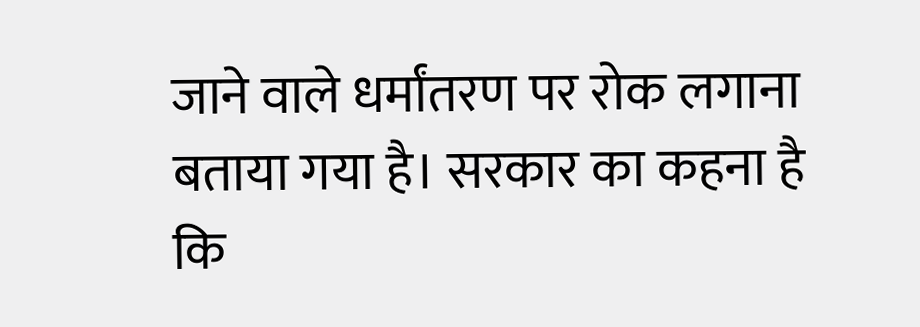जाने वाले धर्मांतरण पर रोक लगाना बताया गया है। सरकार का कहना है कि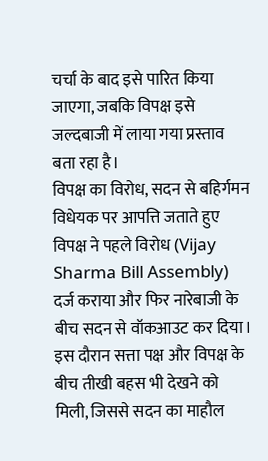चर्चा के बाद इसे पारित किया जाएगा, जबकि विपक्ष इसे जल्दबाजी में लाया गया प्रस्ताव बता रहा है।
विपक्ष का विरोध, सदन से बहिर्गमन
विधेयक पर आपत्ति जताते हुए विपक्ष ने पहले विरोध (Vijay Sharma Bill Assembly) दर्ज कराया और फिर नारेबाजी के बीच सदन से वॉकआउट कर दिया। इस दौरान सत्ता पक्ष और विपक्ष के बीच तीखी बहस भी देखने को मिली, जिससे सदन का माहौल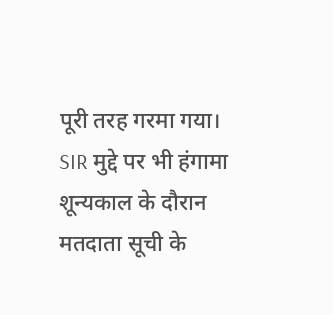पूरी तरह गरमा गया।
SIR मुद्दे पर भी हंगामा
शून्यकाल के दौरान मतदाता सूची के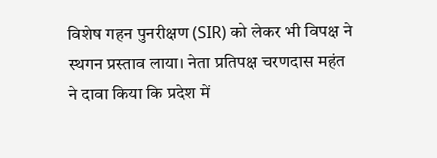विशेष गहन पुनरीक्षण (SIR) को लेकर भी विपक्ष ने स्थगन प्रस्ताव लाया। नेता प्रतिपक्ष चरणदास महंत ने दावा किया कि प्रदेश में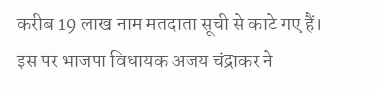करीब 19 लाख नाम मतदाता सूची से काटे गए हैं। इस पर भाजपा विधायक अजय चंद्राकर ने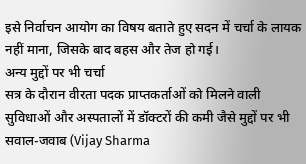इसे निर्वाचन आयोग का विषय बताते हुए सदन में चर्चा के लायक नहीं माना, जिसके बाद बहस और तेज हो गई।
अन्य मुद्दों पर भी चर्चा
सत्र के दौरान वीरता पदक प्राप्तकर्ताओं को मिलने वाली सुविधाओं और अस्पतालों में डॉक्टरों की कमी जैसे मुद्दों पर भी सवाल-जवाब (Vijay Sharma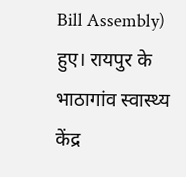Bill Assembly) हुए। रायपुर के भाठागांव स्वास्थ्य केंद्र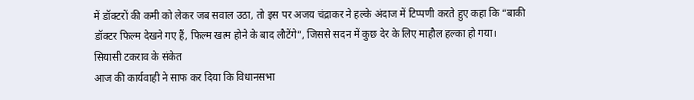में डॉक्टरों की कमी को लेकर जब सवाल उठा, तो इस पर अजय चंद्राकर ने हल्के अंदाज में टिप्पणी करते हुए कहा कि “बाकी डॉक्टर फिल्म देखने गए हैं, फिल्म खत्म होने के बाद लौटेंगे”, जिससे सदन में कुछ देर के लिए माहौल हल्का हो गया।
सियासी टकराव के संकेत
आज की कार्यवाही ने साफ कर दिया कि विधानसभा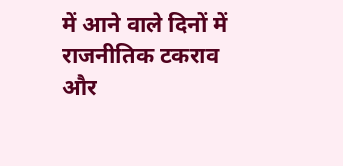में आने वाले दिनों में राजनीतिक टकराव और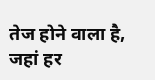तेज होने वाला है, जहां हर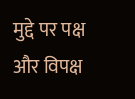मुद्दे पर पक्ष और विपक्ष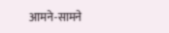आमने-सामने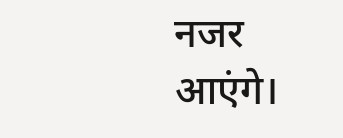नजर आएंगे।